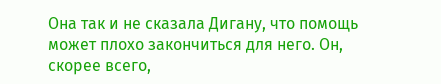Она так и не сказала Дигану, что помощь может плохо закончиться для него. Он, скорее всего,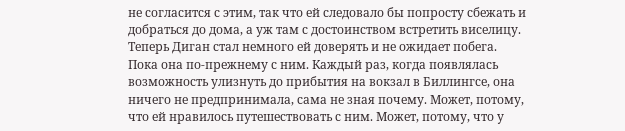не согласится с этим, так что ей следовало бы попросту сбежать и добраться до дома, а уж там с достоинством встретить виселицу. Теперь Диган стал немного ей доверять и не ожидает побега. Пока она по-прежнему с ним. Каждый раз, когда появлялась возможность улизнуть до прибытия на вокзал в Биллингсе, она ничего не предпринимала, сама не зная почему. Может, потому, что ей нравилось путешествовать с ним. Может, потому, что у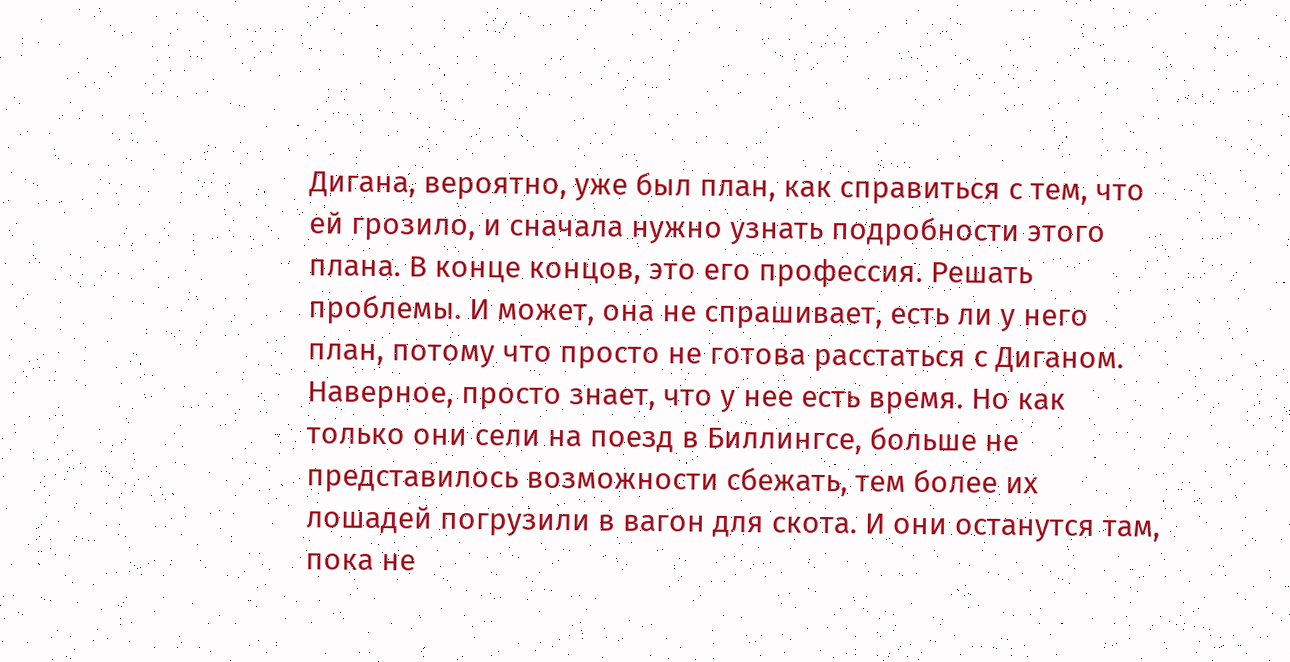Дигана, вероятно, уже был план, как справиться с тем, что ей грозило, и сначала нужно узнать подробности этого плана. В конце концов, это его профессия. Решать проблемы. И может, она не спрашивает, есть ли у него план, потому что просто не готова расстаться с Диганом. Наверное, просто знает, что у нее есть время. Но как только они сели на поезд в Биллингсе, больше не представилось возможности сбежать, тем более их лошадей погрузили в вагон для скота. И они останутся там, пока не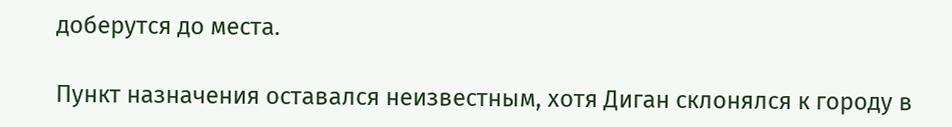доберутся до места.

Пункт назначения оставался неизвестным, хотя Диган склонялся к городу в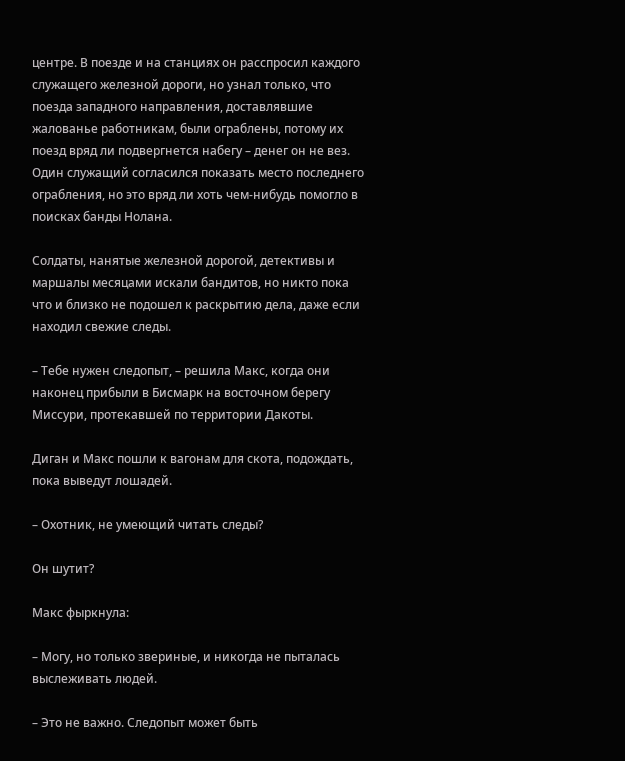центре. В поезде и на станциях он расспросил каждого служащего железной дороги, но узнал только, что поезда западного направления, доставлявшие жалованье работникам, были ограблены, потому их поезд вряд ли подвергнется набегу – денег он не вез. Один служащий согласился показать место последнего ограбления, но это вряд ли хоть чем-нибудь помогло в поисках банды Нолана.

Солдаты, нанятые железной дорогой, детективы и маршалы месяцами искали бандитов, но никто пока что и близко не подошел к раскрытию дела, даже если находил свежие следы.

– Тебе нужен следопыт, – решила Макс, когда они наконец прибыли в Бисмарк на восточном берегу Миссури, протекавшей по территории Дакоты.

Диган и Макс пошли к вагонам для скота, подождать, пока выведут лошадей.

– Охотник, не умеющий читать следы?

Он шутит?

Макс фыркнула:

– Могу, но только звериные, и никогда не пыталась выслеживать людей.

– Это не важно. Следопыт может быть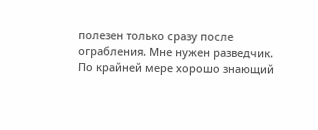полезен только сразу после ограбления. Мне нужен разведчик. По крайней мере хорошо знающий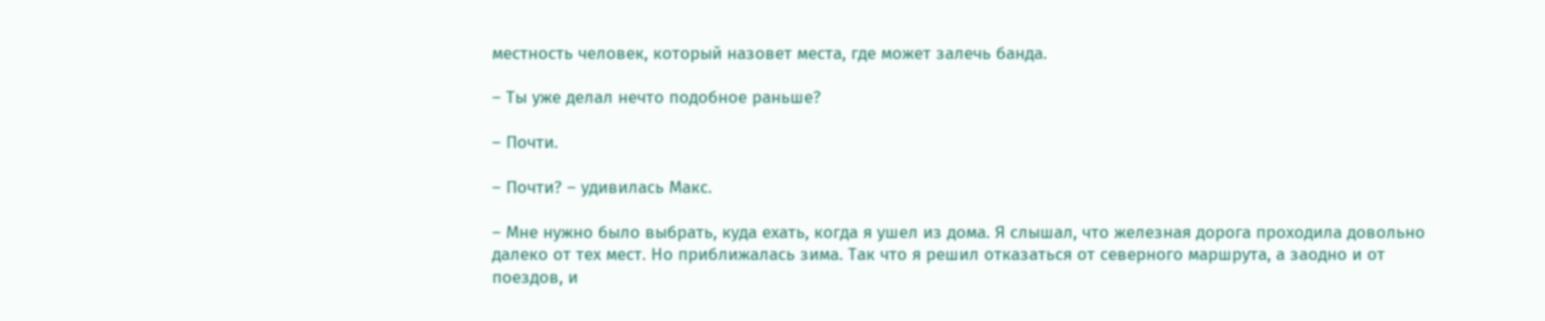местность человек, который назовет места, где может залечь банда.

– Ты уже делал нечто подобное раньше?

– Почти.

– Почти? – удивилась Макс.

– Мне нужно было выбрать, куда ехать, когда я ушел из дома. Я слышал, что железная дорога проходила довольно далеко от тех мест. Но приближалась зима. Так что я решил отказаться от северного маршрута, а заодно и от поездов, и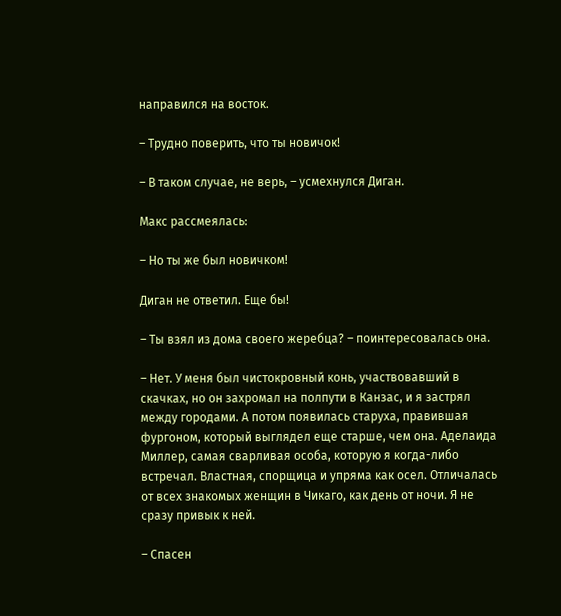направился на восток.

– Трудно поверить, что ты новичок!

– В таком случае, не верь, – усмехнулся Диган.

Макс рассмеялась:

– Но ты же был новичком!

Диган не ответил. Еще бы!

– Ты взял из дома своего жеребца? – поинтересовалась она.

– Нет. У меня был чистокровный конь, участвовавший в скачках, но он захромал на полпути в Канзас, и я застрял между городами. А потом появилась старуха, правившая фургоном, который выглядел еще старше, чем она. Аделаида Миллер, самая сварливая особа, которую я когда-либо встречал. Властная, спорщица и упряма как осел. Отличалась от всех знакомых женщин в Чикаго, как день от ночи. Я не сразу привык к ней.

– Спасен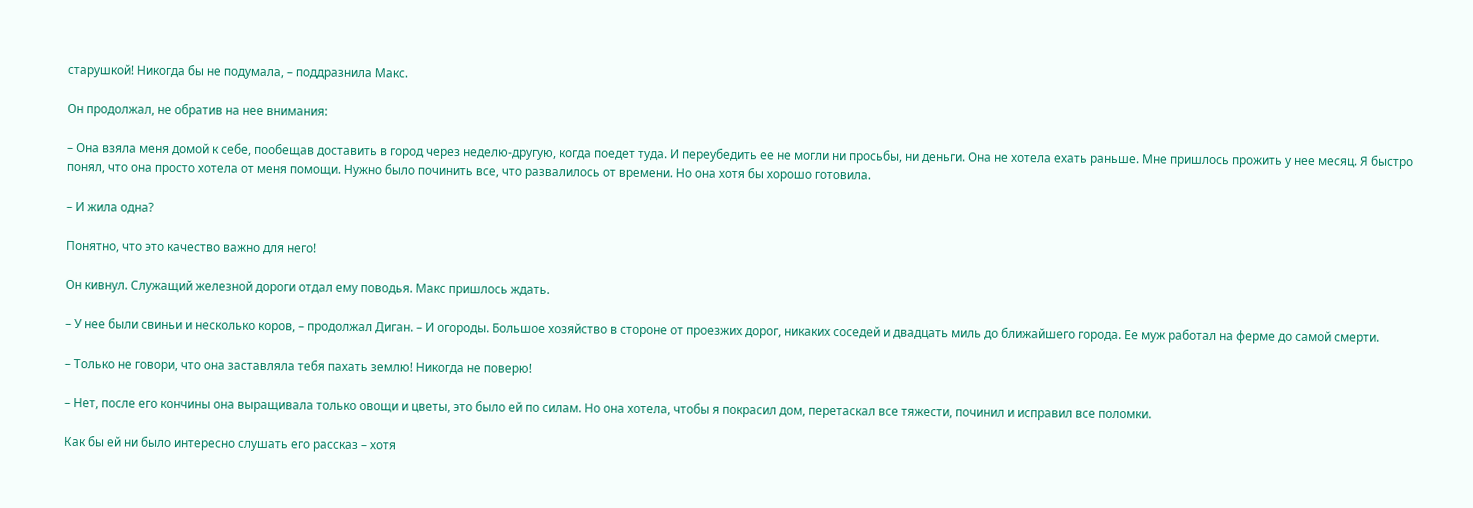старушкой! Никогда бы не подумала, – поддразнила Макс.

Он продолжал, не обратив на нее внимания:

– Она взяла меня домой к себе, пообещав доставить в город через неделю-другую, когда поедет туда. И переубедить ее не могли ни просьбы, ни деньги. Она не хотела ехать раньше. Мне пришлось прожить у нее месяц. Я быстро понял, что она просто хотела от меня помощи. Нужно было починить все, что развалилось от времени. Но она хотя бы хорошо готовила.

– И жила одна?

Понятно, что это качество важно для него!

Он кивнул. Служащий железной дороги отдал ему поводья. Макс пришлось ждать.

– У нее были свиньи и несколько коров, – продолжал Диган. – И огороды. Большое хозяйство в стороне от проезжих дорог, никаких соседей и двадцать миль до ближайшего города. Ее муж работал на ферме до самой смерти.

– Только не говори, что она заставляла тебя пахать землю! Никогда не поверю!

– Нет, после его кончины она выращивала только овощи и цветы, это было ей по силам. Но она хотела, чтобы я покрасил дом, перетаскал все тяжести, починил и исправил все поломки.

Как бы ей ни было интересно слушать его рассказ – хотя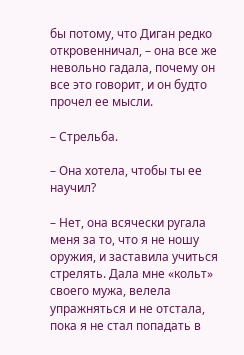бы потому, что Диган редко откровенничал, – она все же невольно гадала, почему он все это говорит, и он будто прочел ее мысли.

– Стрельба.

– Она хотела, чтобы ты ее научил?

– Нет, она всячески ругала меня за то, что я не ношу оружия, и заставила учиться стрелять. Дала мне «кольт» своего мужа, велела упражняться и не отстала, пока я не стал попадать в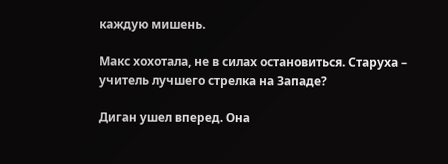каждую мишень.

Макс хохотала, не в силах остановиться. Старуха – учитель лучшего стрелка на Западе?

Диган ушел вперед. Она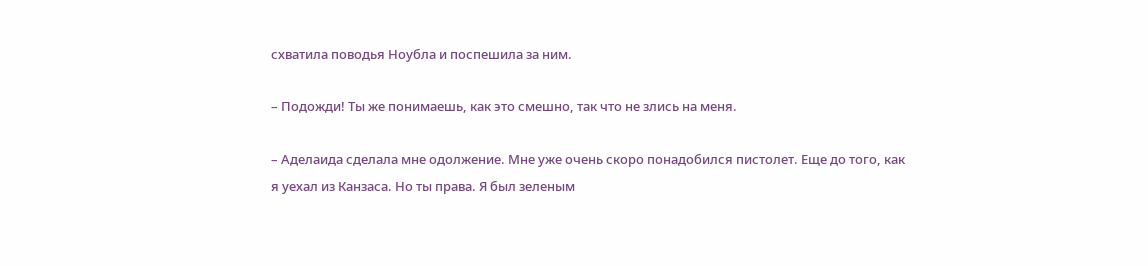схватила поводья Ноубла и поспешила за ним.

– Подожди! Ты же понимаешь, как это смешно, так что не злись на меня.

– Аделаида сделала мне одолжение. Мне уже очень скоро понадобился пистолет. Еще до того, как я уехал из Канзаса. Но ты права. Я был зеленым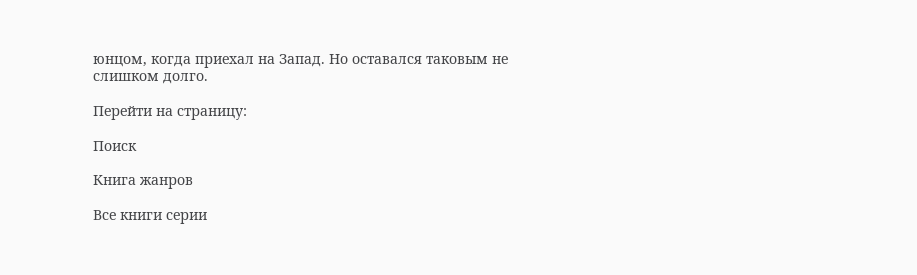юнцом, когда приехал на Запад. Но оставался таковым не слишком долго.

Перейти на страницу:

Поиск

Книга жанров

Все книги серии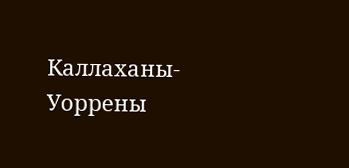Каллаханы-Уоррены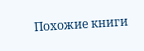Похожие книги